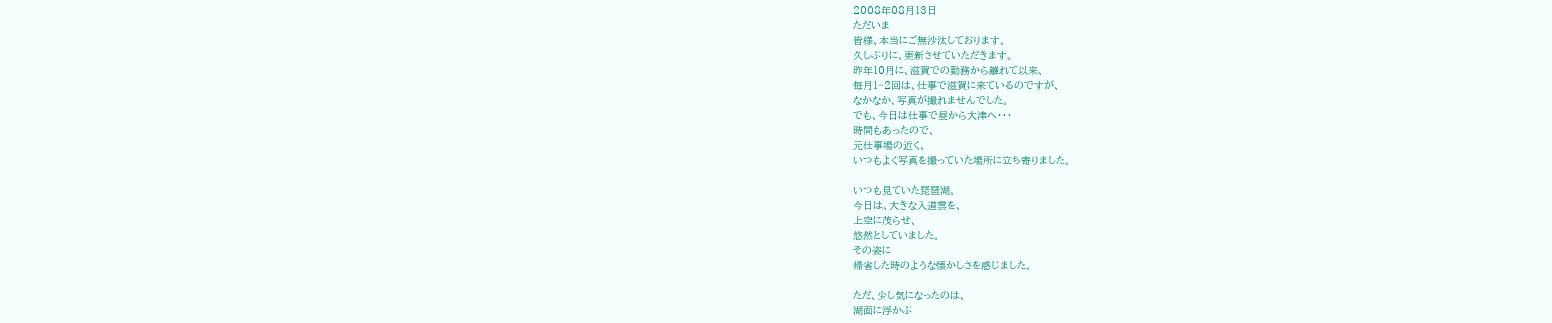2008年08月13日
ただいま
皆様、本当にご無沙汰しております。
久しぶりに、更新させていただきます。
昨年10月に、滋賀での勤務から離れて以来、
毎月1~2回は、仕事で滋賀に来ているのですが、
なかなか、写真が撮れませんでした。
でも、今日は仕事で昼から大津へ・・・
時間もあったので、
元仕事場の近く、
いつもよく写真を撮っていた場所に立ち寄りました。

いつも見ていた琵琶湖。
今日は、大きな入道雲を、
上空に茂らせ、
悠然としていました。
その姿に
帰省した時のような懐かしさを感じました。

ただ、少し気になったのは、
湖面に浮かぶ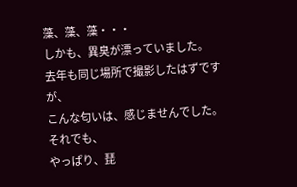藻、藻、藻・・・
しかも、異臭が漂っていました。
去年も同じ場所で撮影したはずですが、
こんな匂いは、感じませんでした。
それでも、
やっぱり、琵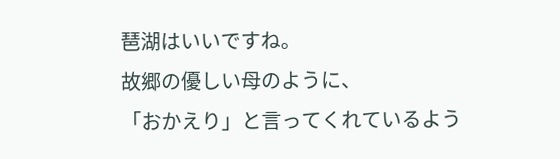琶湖はいいですね。
故郷の優しい母のように、
「おかえり」と言ってくれているよう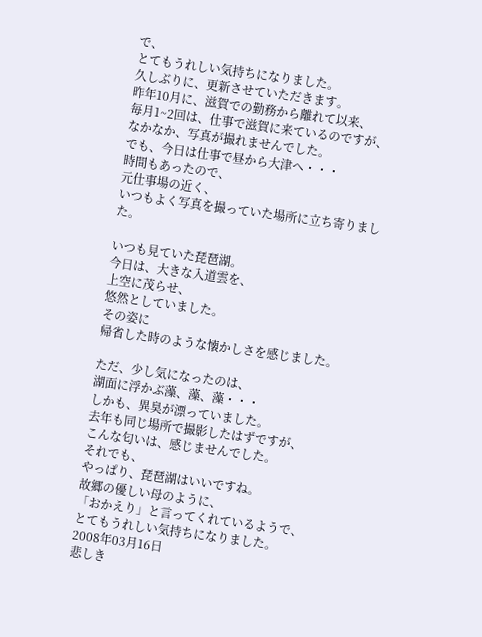で、
とてもうれしい気持ちになりました。
久しぶりに、更新させていただきます。
昨年10月に、滋賀での勤務から離れて以来、
毎月1~2回は、仕事で滋賀に来ているのですが、
なかなか、写真が撮れませんでした。
でも、今日は仕事で昼から大津へ・・・
時間もあったので、
元仕事場の近く、
いつもよく写真を撮っていた場所に立ち寄りました。

いつも見ていた琵琶湖。
今日は、大きな入道雲を、
上空に茂らせ、
悠然としていました。
その姿に
帰省した時のような懐かしさを感じました。

ただ、少し気になったのは、
湖面に浮かぶ藻、藻、藻・・・
しかも、異臭が漂っていました。
去年も同じ場所で撮影したはずですが、
こんな匂いは、感じませんでした。
それでも、
やっぱり、琵琶湖はいいですね。
故郷の優しい母のように、
「おかえり」と言ってくれているようで、
とてもうれしい気持ちになりました。
2008年03月16日
悲しき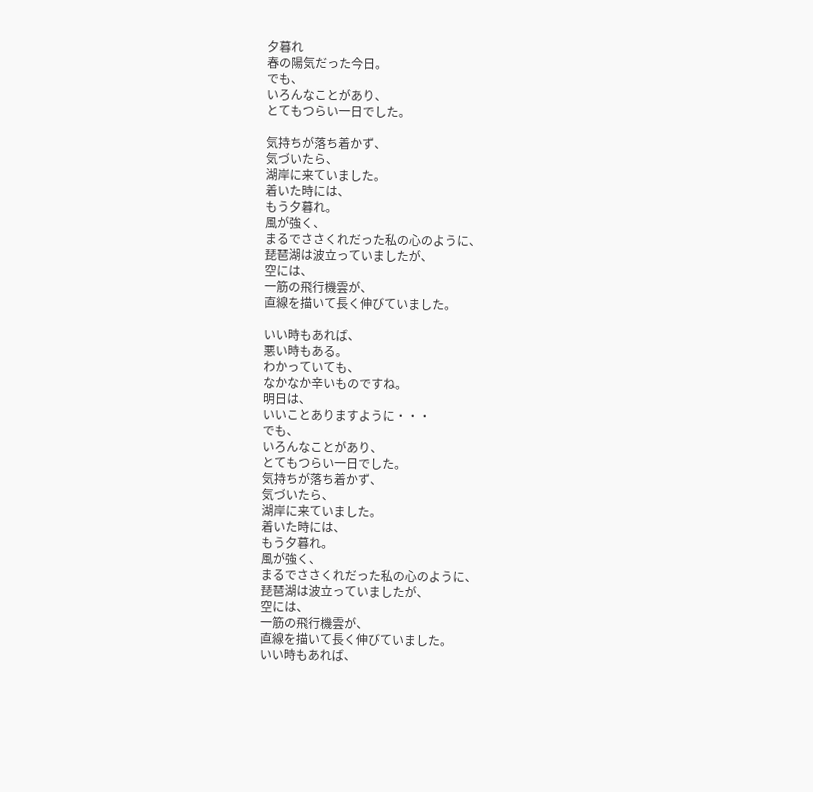夕暮れ
春の陽気だった今日。
でも、
いろんなことがあり、
とてもつらい一日でした。

気持ちが落ち着かず、
気づいたら、
湖岸に来ていました。
着いた時には、
もう夕暮れ。
風が強く、
まるでささくれだった私の心のように、
琵琶湖は波立っていましたが、
空には、
一筋の飛行機雲が、
直線を描いて長く伸びていました。

いい時もあれば、
悪い時もある。
わかっていても、
なかなか辛いものですね。
明日は、
いいことありますように・・・
でも、
いろんなことがあり、
とてもつらい一日でした。
気持ちが落ち着かず、
気づいたら、
湖岸に来ていました。
着いた時には、
もう夕暮れ。
風が強く、
まるでささくれだった私の心のように、
琵琶湖は波立っていましたが、
空には、
一筋の飛行機雲が、
直線を描いて長く伸びていました。
いい時もあれば、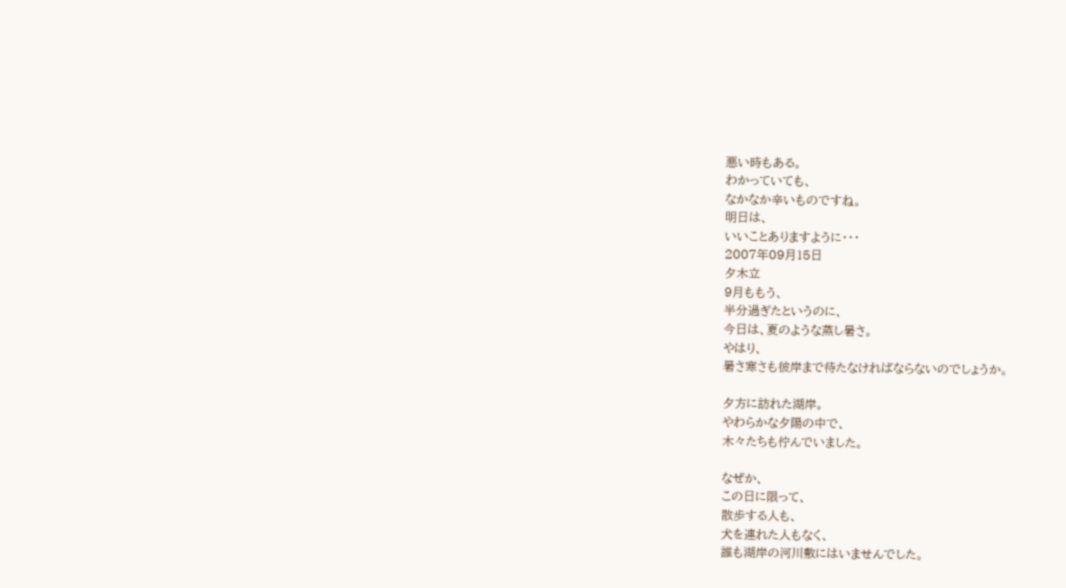悪い時もある。
わかっていても、
なかなか辛いものですね。
明日は、
いいことありますように・・・
2007年09月15日
夕木立
9月ももう、
半分過ぎたというのに、
今日は、夏のような蒸し暑さ。
やはり、
暑さ寒さも彼岸まで待たなければならないのでしょうか。

夕方に訪れた湖岸。
やわらかな夕陽の中で、
木々たちも佇んでいました。

なぜか、
この日に限って、
散歩する人も、
犬を連れた人もなく、
誰も湖岸の河川敷にはいませんでした。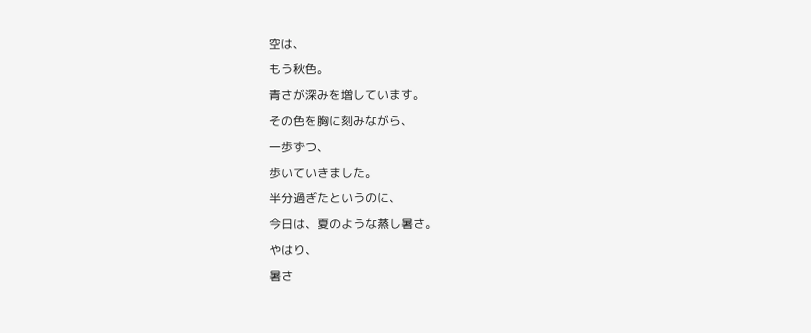空は、
もう秋色。
青さが深みを増しています。
その色を胸に刻みながら、
一歩ずつ、
歩いていきました。
半分過ぎたというのに、
今日は、夏のような蒸し暑さ。
やはり、
暑さ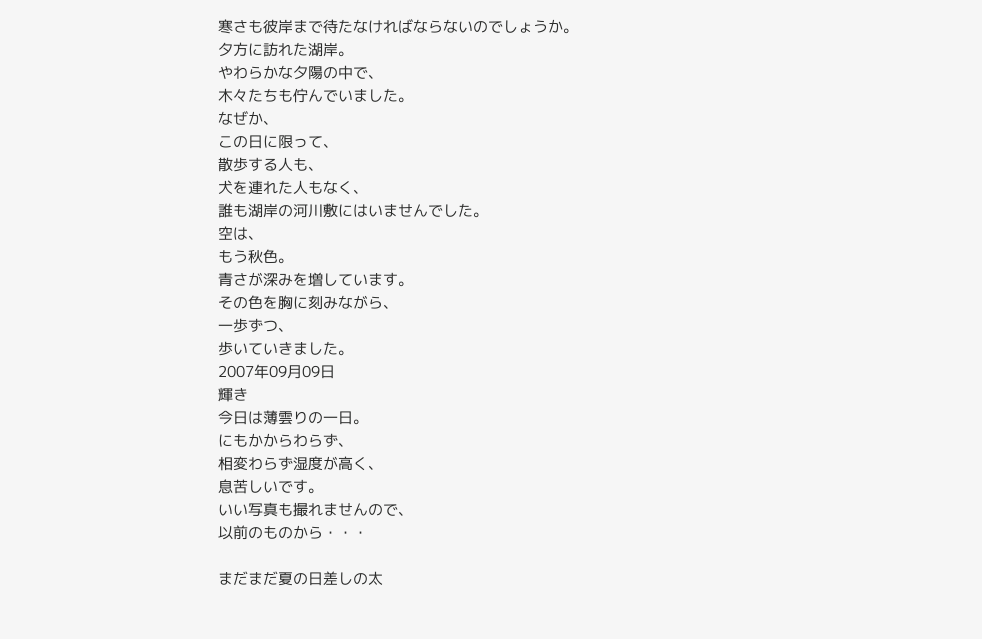寒さも彼岸まで待たなければならないのでしょうか。
夕方に訪れた湖岸。
やわらかな夕陽の中で、
木々たちも佇んでいました。
なぜか、
この日に限って、
散歩する人も、
犬を連れた人もなく、
誰も湖岸の河川敷にはいませんでした。
空は、
もう秋色。
青さが深みを増しています。
その色を胸に刻みながら、
一歩ずつ、
歩いていきました。
2007年09月09日
輝き
今日は薄雲りの一日。
にもかからわらず、
相変わらず湿度が高く、
息苦しいです。
いい写真も撮れませんので、
以前のものから・・・

まだまだ夏の日差しの太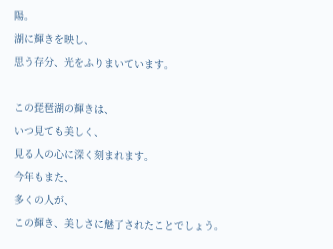陽。
湖に輝きを映し、
思う存分、光をふりまいています。

この琵琶湖の輝きは、
いつ見ても美しく、
見る人の心に深く刻まれます。
今年もまた、
多くの人が、
この輝き、美しさに魅了されたことでしょう。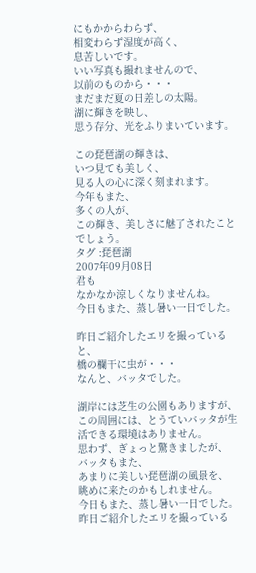にもかからわらず、
相変わらず湿度が高く、
息苦しいです。
いい写真も撮れませんので、
以前のものから・・・
まだまだ夏の日差しの太陽。
湖に輝きを映し、
思う存分、光をふりまいています。

この琵琶湖の輝きは、
いつ見ても美しく、
見る人の心に深く刻まれます。
今年もまた、
多くの人が、
この輝き、美しさに魅了されたことでしょう。
タグ :琵琶湖
2007年09月08日
君も
なかなか涼しくなりませんね。
今日もまた、蒸し暑い一日でした。

昨日ご紹介したエリを撮っていると、
橋の欄干に虫が・・・
なんと、バッタでした。

湖岸には芝生の公園もありますが、
この周囲には、とうていバッタが生活できる環境はありません。
思わず、ぎょっと驚きましたが、
バッタもまた、
あまりに美しい琵琶湖の風景を、
眺めに来たのかもしれません。
今日もまた、蒸し暑い一日でした。
昨日ご紹介したエリを撮っている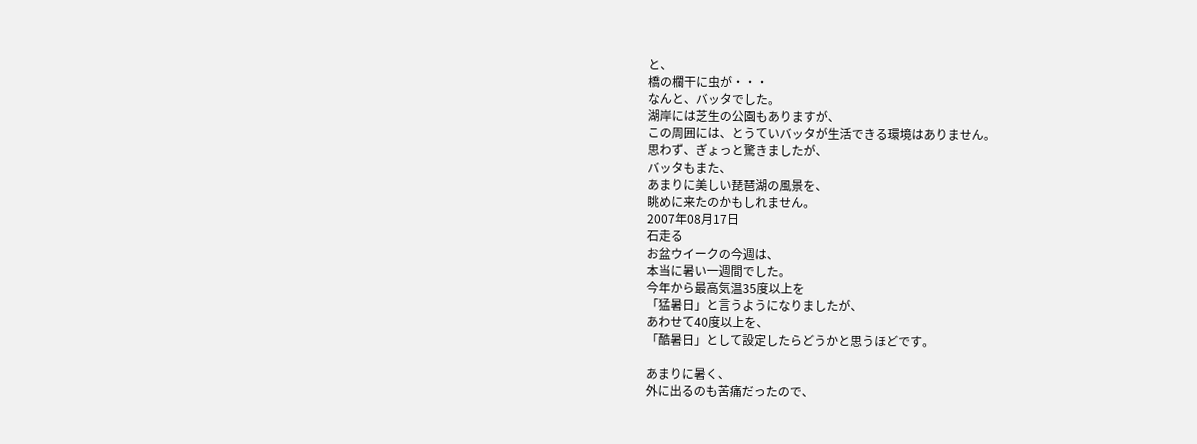と、
橋の欄干に虫が・・・
なんと、バッタでした。
湖岸には芝生の公園もありますが、
この周囲には、とうていバッタが生活できる環境はありません。
思わず、ぎょっと驚きましたが、
バッタもまた、
あまりに美しい琵琶湖の風景を、
眺めに来たのかもしれません。
2007年08月17日
石走る
お盆ウイークの今週は、
本当に暑い一週間でした。
今年から最高気温35度以上を
「猛暑日」と言うようになりましたが、
あわせて40度以上を、
「酷暑日」として設定したらどうかと思うほどです。

あまりに暑く、
外に出るのも苦痛だったので、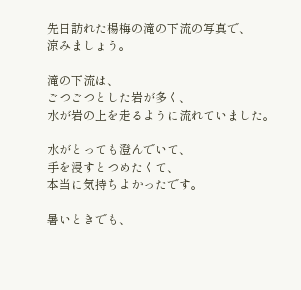先日訪れた楊梅の滝の下流の写真で、
涼みましょう。

滝の下流は、
ごつごつとした岩が多く、
水が岩の上を走るように流れていました。

水がとっても澄んでいて、
手を浸すとつめたくて、
本当に気持ちよかったです。

暑いときでも、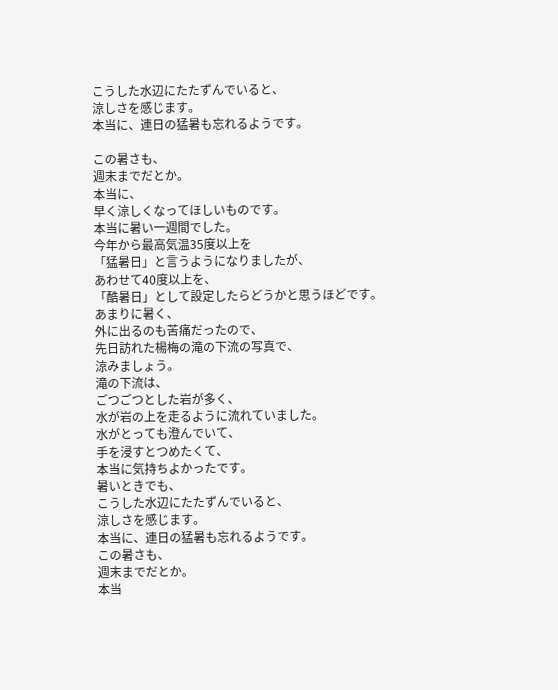こうした水辺にたたずんでいると、
涼しさを感じます。
本当に、連日の猛暑も忘れるようです。

この暑さも、
週末までだとか。
本当に、
早く涼しくなってほしいものです。
本当に暑い一週間でした。
今年から最高気温35度以上を
「猛暑日」と言うようになりましたが、
あわせて40度以上を、
「酷暑日」として設定したらどうかと思うほどです。
あまりに暑く、
外に出るのも苦痛だったので、
先日訪れた楊梅の滝の下流の写真で、
涼みましょう。
滝の下流は、
ごつごつとした岩が多く、
水が岩の上を走るように流れていました。
水がとっても澄んでいて、
手を浸すとつめたくて、
本当に気持ちよかったです。
暑いときでも、
こうした水辺にたたずんでいると、
涼しさを感じます。
本当に、連日の猛暑も忘れるようです。
この暑さも、
週末までだとか。
本当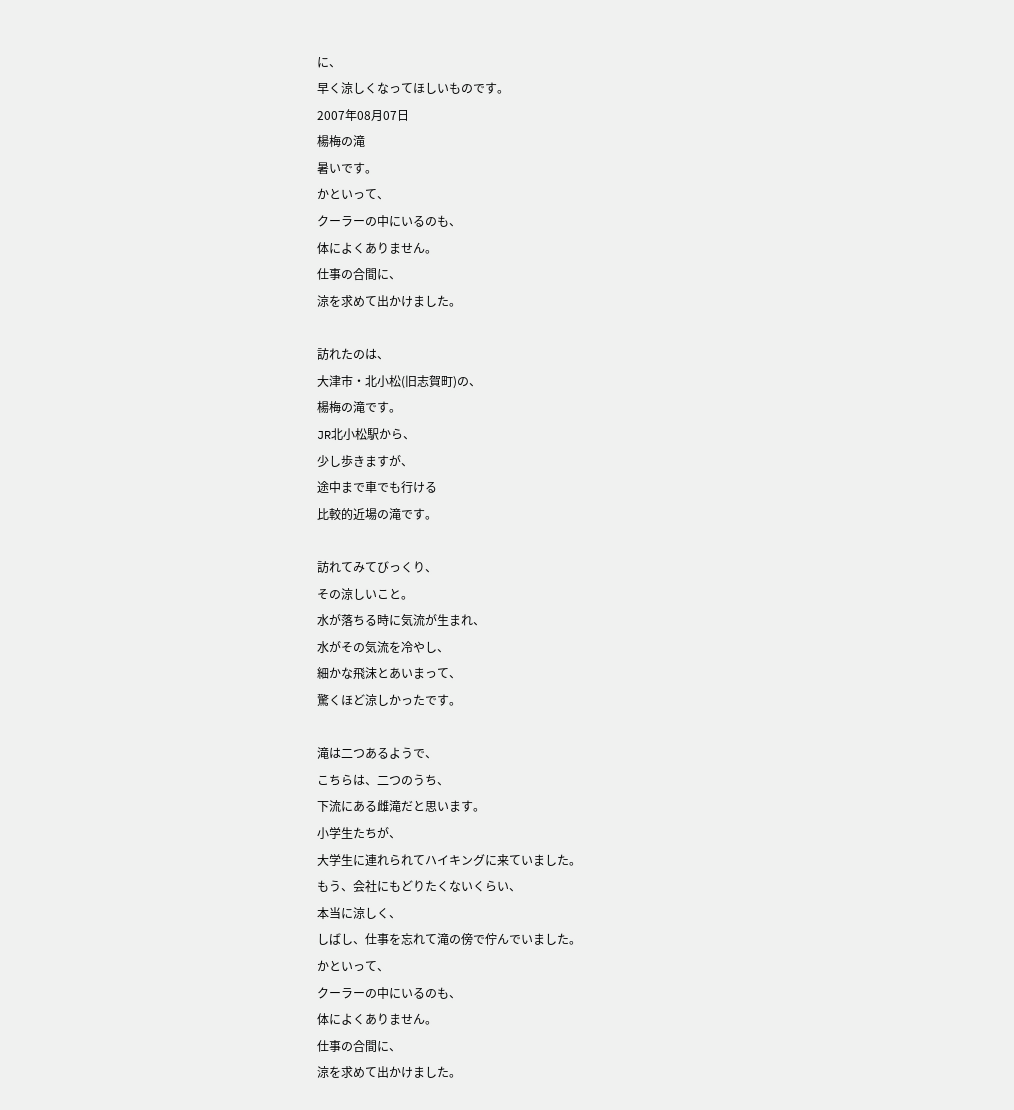に、
早く涼しくなってほしいものです。
2007年08月07日
楊梅の滝
暑いです。
かといって、
クーラーの中にいるのも、
体によくありません。
仕事の合間に、
涼を求めて出かけました。

訪れたのは、
大津市・北小松(旧志賀町)の、
楊梅の滝です。
JR北小松駅から、
少し歩きますが、
途中まで車でも行ける
比較的近場の滝です。

訪れてみてびっくり、
その涼しいこと。
水が落ちる時に気流が生まれ、
水がその気流を冷やし、
細かな飛沫とあいまって、
驚くほど涼しかったです。

滝は二つあるようで、
こちらは、二つのうち、
下流にある雌滝だと思います。
小学生たちが、
大学生に連れられてハイキングに来ていました。
もう、会社にもどりたくないくらい、
本当に涼しく、
しばし、仕事を忘れて滝の傍で佇んでいました。
かといって、
クーラーの中にいるのも、
体によくありません。
仕事の合間に、
涼を求めて出かけました。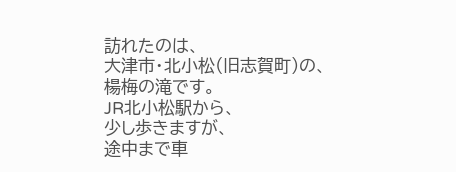訪れたのは、
大津市・北小松(旧志賀町)の、
楊梅の滝です。
JR北小松駅から、
少し歩きますが、
途中まで車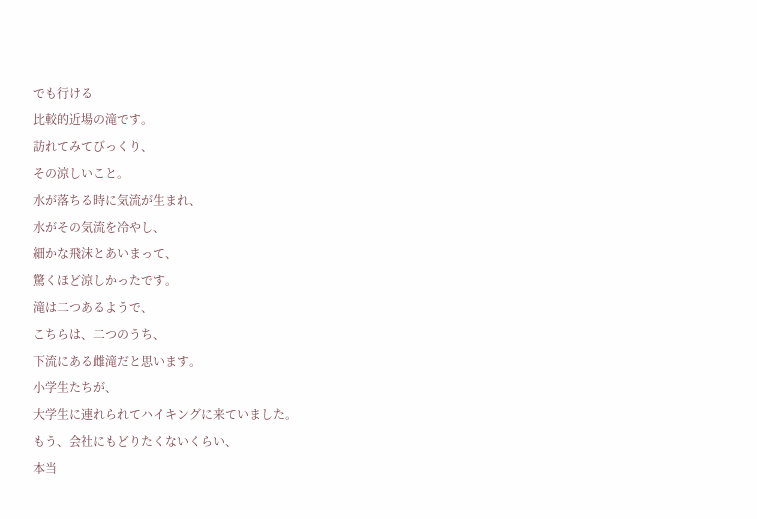でも行ける
比較的近場の滝です。
訪れてみてびっくり、
その涼しいこと。
水が落ちる時に気流が生まれ、
水がその気流を冷やし、
細かな飛沫とあいまって、
驚くほど涼しかったです。
滝は二つあるようで、
こちらは、二つのうち、
下流にある雌滝だと思います。
小学生たちが、
大学生に連れられてハイキングに来ていました。
もう、会社にもどりたくないくらい、
本当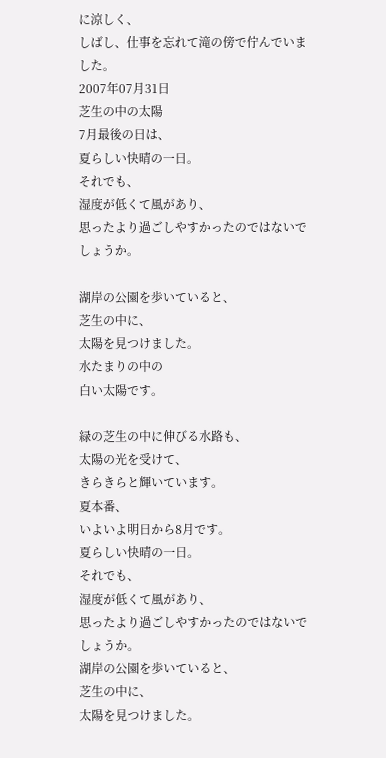に涼しく、
しばし、仕事を忘れて滝の傍で佇んでいました。
2007年07月31日
芝生の中の太陽
7月最後の日は、
夏らしい快晴の一日。
それでも、
湿度が低くて風があり、
思ったより過ごしやすかったのではないでしょうか。

湖岸の公園を歩いていると、
芝生の中に、
太陽を見つけました。
水たまりの中の
白い太陽です。

緑の芝生の中に伸びる水路も、
太陽の光を受けて、
きらきらと輝いています。
夏本番、
いよいよ明日から8月です。
夏らしい快晴の一日。
それでも、
湿度が低くて風があり、
思ったより過ごしやすかったのではないでしょうか。
湖岸の公園を歩いていると、
芝生の中に、
太陽を見つけました。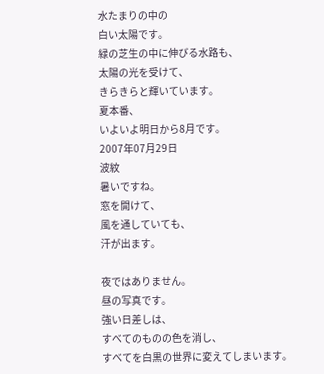水たまりの中の
白い太陽です。
緑の芝生の中に伸びる水路も、
太陽の光を受けて、
きらきらと輝いています。
夏本番、
いよいよ明日から8月です。
2007年07月29日
波紋
暑いですね。
窓を開けて、
風を通していても、
汗が出ます。

夜ではありません。
昼の写真です。
強い日差しは、
すべてのものの色を消し、
すべてを白黒の世界に変えてしまいます。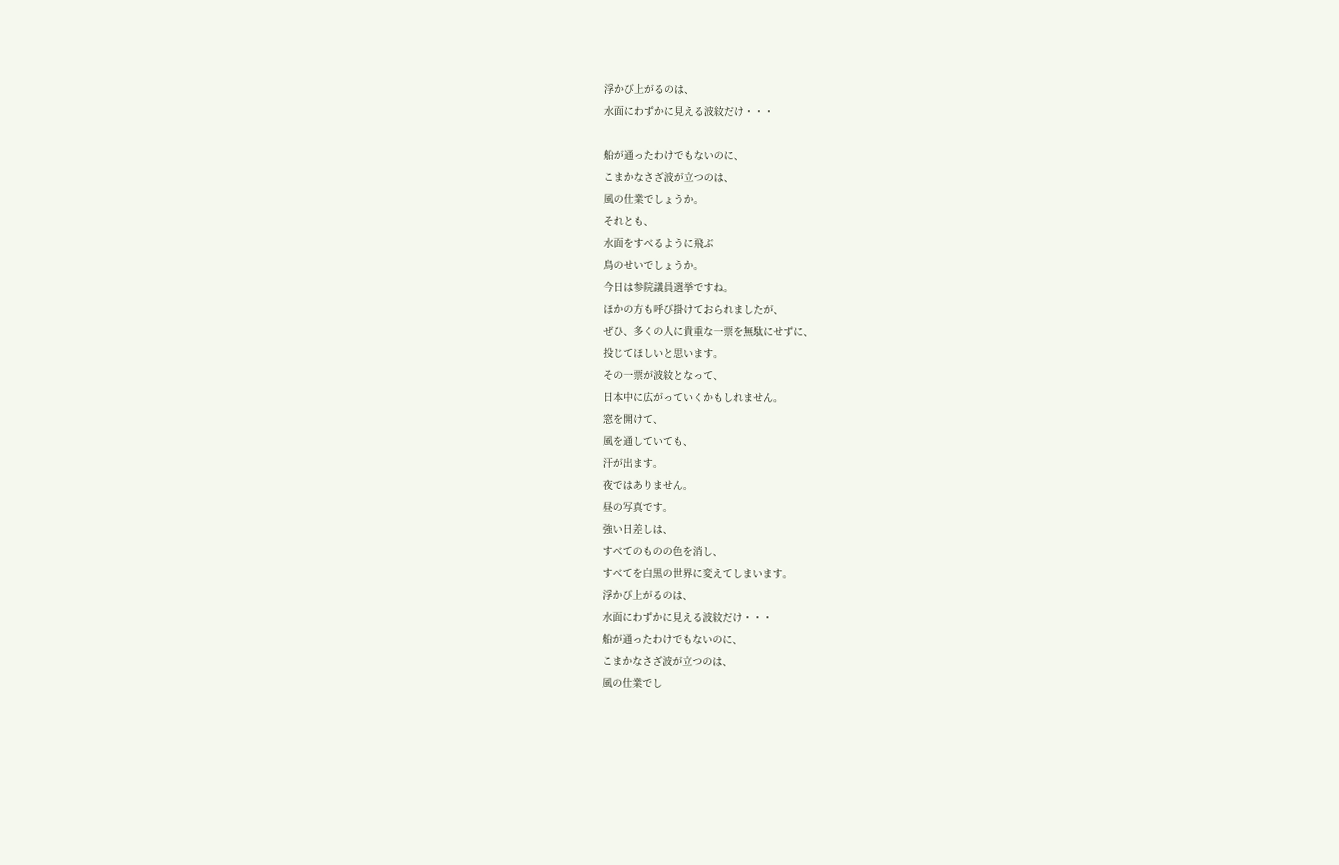浮かび上がるのは、
水面にわずかに見える波紋だけ・・・

船が通ったわけでもないのに、
こまかなさざ波が立つのは、
風の仕業でしょうか。
それとも、
水面をすべるように飛ぶ
鳥のせいでしょうか。
今日は参院議員選挙ですね。
ほかの方も呼び掛けておられましたが、
ぜひ、多くの人に貴重な一票を無駄にせずに、
投じてほしいと思います。
その一票が波紋となって、
日本中に広がっていくかもしれません。
窓を開けて、
風を通していても、
汗が出ます。
夜ではありません。
昼の写真です。
強い日差しは、
すべてのものの色を消し、
すべてを白黒の世界に変えてしまいます。
浮かび上がるのは、
水面にわずかに見える波紋だけ・・・
船が通ったわけでもないのに、
こまかなさざ波が立つのは、
風の仕業でし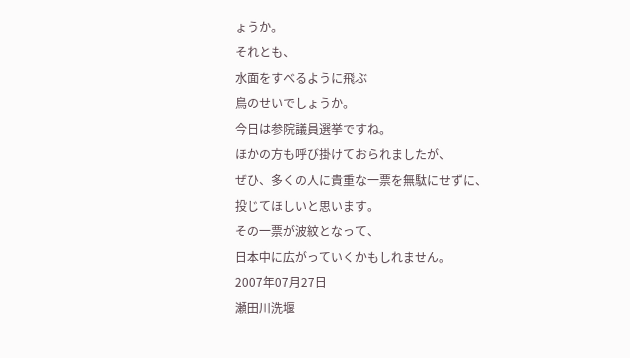ょうか。
それとも、
水面をすべるように飛ぶ
鳥のせいでしょうか。
今日は参院議員選挙ですね。
ほかの方も呼び掛けておられましたが、
ぜひ、多くの人に貴重な一票を無駄にせずに、
投じてほしいと思います。
その一票が波紋となって、
日本中に広がっていくかもしれません。
2007年07月27日
瀬田川洗堰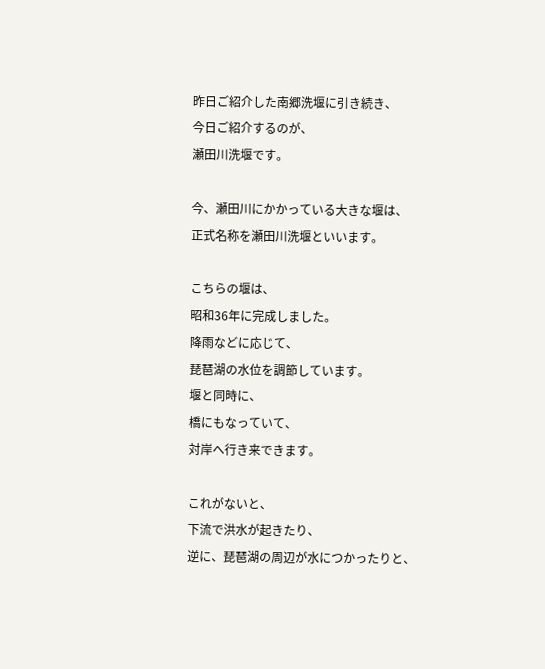昨日ご紹介した南郷洗堰に引き続き、
今日ご紹介するのが、
瀬田川洗堰です。

今、瀬田川にかかっている大きな堰は、
正式名称を瀬田川洗堰といいます。

こちらの堰は、
昭和36年に完成しました。
降雨などに応じて、
琵琶湖の水位を調節しています。
堰と同時に、
橋にもなっていて、
対岸へ行き来できます。

これがないと、
下流で洪水が起きたり、
逆に、琵琶湖の周辺が水につかったりと、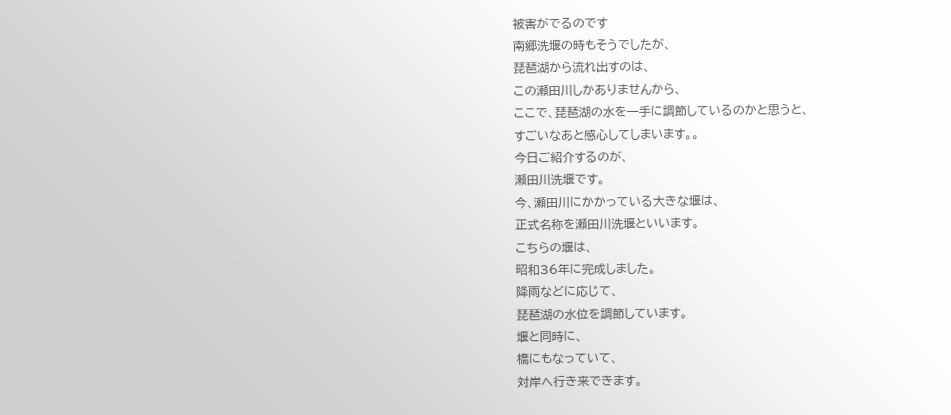被害がでるのです
南郷洗堰の時もそうでしたが、
琵琶湖から流れ出すのは、
この瀬田川しかありませんから、
ここで、琵琶湖の水を一手に調節しているのかと思うと、
すごいなあと感心してしまいます。。
今日ご紹介するのが、
瀬田川洗堰です。
今、瀬田川にかかっている大きな堰は、
正式名称を瀬田川洗堰といいます。
こちらの堰は、
昭和36年に完成しました。
降雨などに応じて、
琵琶湖の水位を調節しています。
堰と同時に、
橋にもなっていて、
対岸へ行き来できます。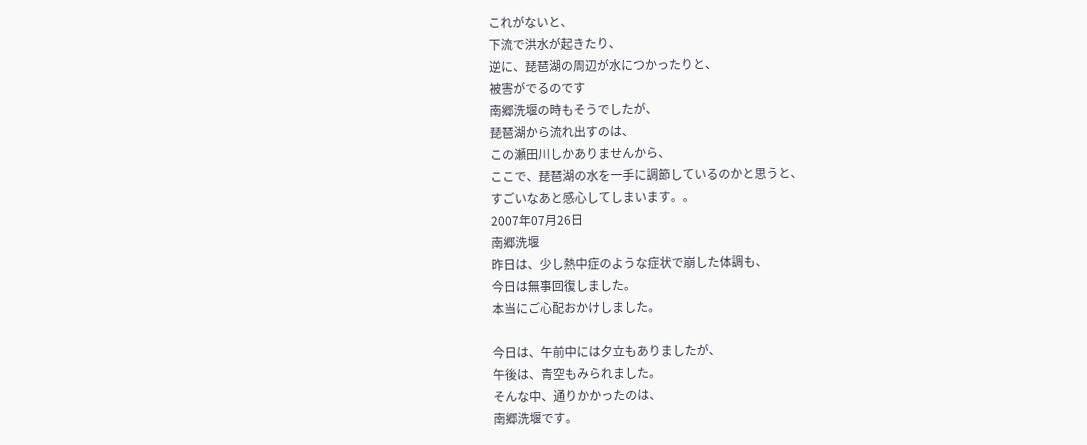これがないと、
下流で洪水が起きたり、
逆に、琵琶湖の周辺が水につかったりと、
被害がでるのです
南郷洗堰の時もそうでしたが、
琵琶湖から流れ出すのは、
この瀬田川しかありませんから、
ここで、琵琶湖の水を一手に調節しているのかと思うと、
すごいなあと感心してしまいます。。
2007年07月26日
南郷洗堰
昨日は、少し熱中症のような症状で崩した体調も、
今日は無事回復しました。
本当にご心配おかけしました。

今日は、午前中には夕立もありましたが、
午後は、青空もみられました。
そんな中、通りかかったのは、
南郷洗堰です。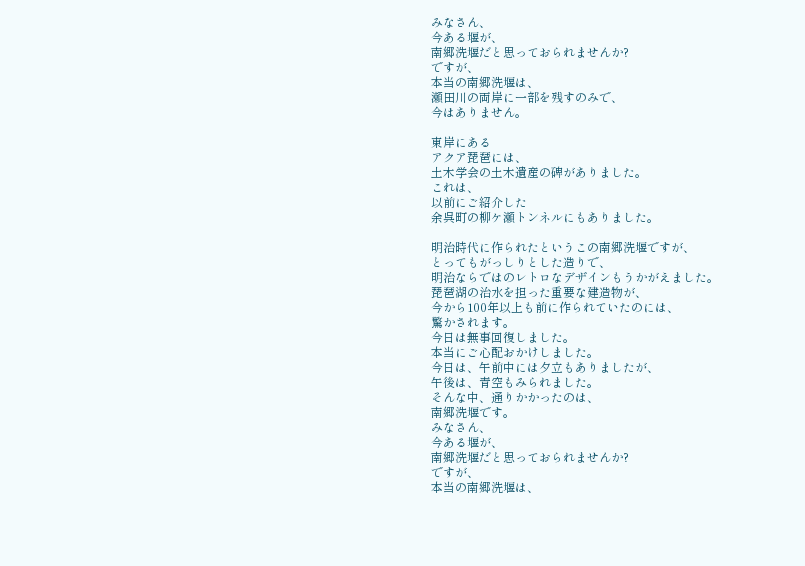みなさん、
今ある堰が、
南郷洗堰だと思っておられませんか?
ですが、
本当の南郷洗堰は、
瀬田川の両岸に一部を残すのみで、
今はありません。

東岸にある
アクア琵琶には、
土木学会の土木遺産の碑がありました。
これは、
以前にご紹介した
余呉町の柳ケ瀬トンネルにもありました。

明治時代に作られたというこの南郷洗堰ですが、
とってもがっしりとした造りで、
明治ならではのレトロなデザインもうかがえました。
琵琶湖の治水を担った重要な建造物が、
今から100年以上も前に作られていたのには、
驚かされます。
今日は無事回復しました。
本当にご心配おかけしました。
今日は、午前中には夕立もありましたが、
午後は、青空もみられました。
そんな中、通りかかったのは、
南郷洗堰です。
みなさん、
今ある堰が、
南郷洗堰だと思っておられませんか?
ですが、
本当の南郷洗堰は、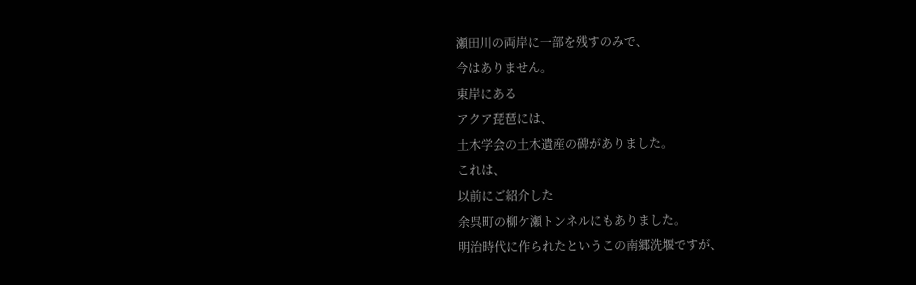瀬田川の両岸に一部を残すのみで、
今はありません。
東岸にある
アクア琵琶には、
土木学会の土木遺産の碑がありました。
これは、
以前にご紹介した
余呉町の柳ケ瀬トンネルにもありました。
明治時代に作られたというこの南郷洗堰ですが、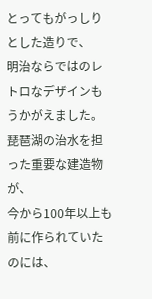とってもがっしりとした造りで、
明治ならではのレトロなデザインもうかがえました。
琵琶湖の治水を担った重要な建造物が、
今から100年以上も前に作られていたのには、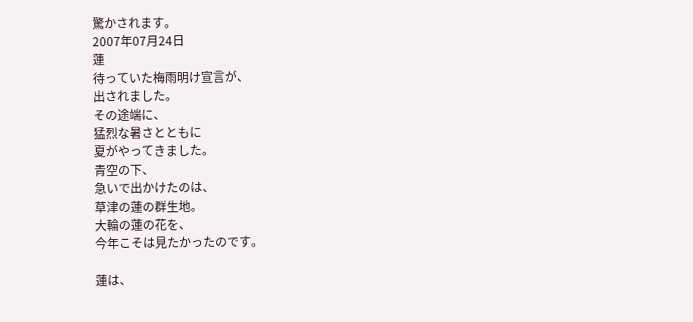驚かされます。
2007年07月24日
蓮
待っていた梅雨明け宣言が、
出されました。
その途端に、
猛烈な暑さとともに
夏がやってきました。
青空の下、
急いで出かけたのは、
草津の蓮の群生地。
大輪の蓮の花を、
今年こそは見たかったのです。

蓮は、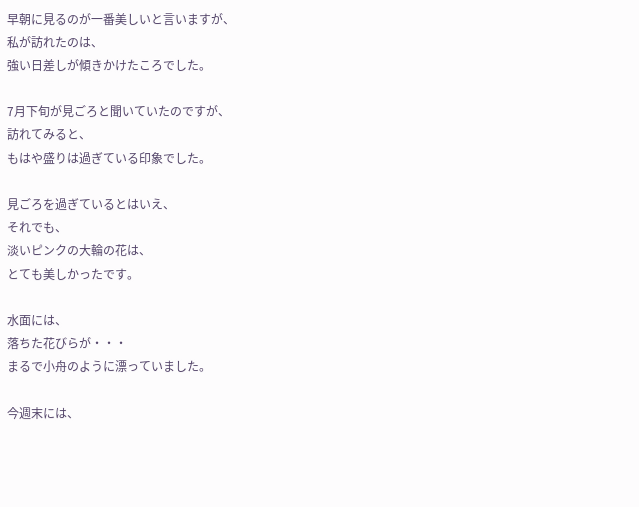早朝に見るのが一番美しいと言いますが、
私が訪れたのは、
強い日差しが傾きかけたころでした。

7月下旬が見ごろと聞いていたのですが、
訪れてみると、
もはや盛りは過ぎている印象でした。

見ごろを過ぎているとはいえ、
それでも、
淡いピンクの大輪の花は、
とても美しかったです。

水面には、
落ちた花びらが・・・
まるで小舟のように漂っていました。

今週末には、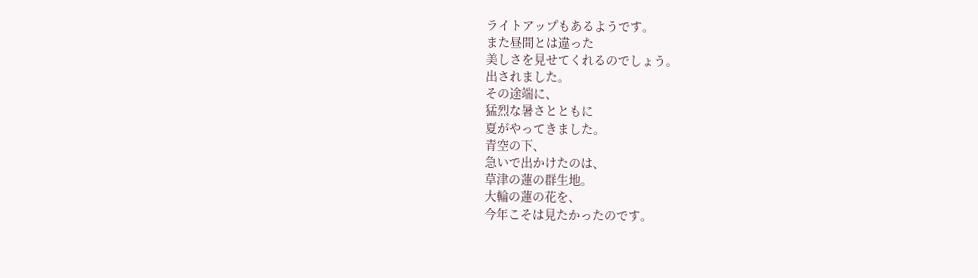ライトアップもあるようです。
また昼間とは違った
美しさを見せてくれるのでしょう。
出されました。
その途端に、
猛烈な暑さとともに
夏がやってきました。
青空の下、
急いで出かけたのは、
草津の蓮の群生地。
大輪の蓮の花を、
今年こそは見たかったのです。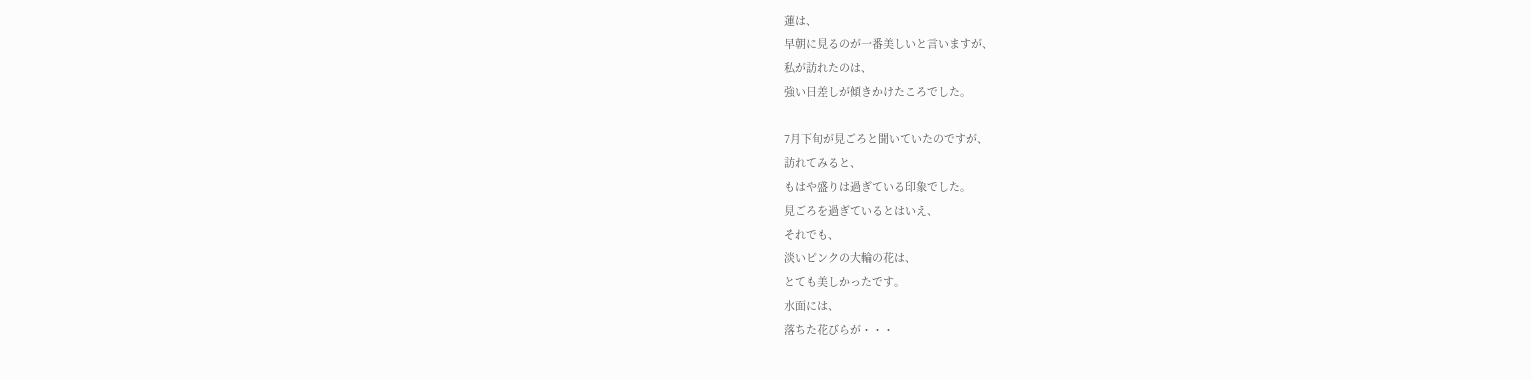蓮は、
早朝に見るのが一番美しいと言いますが、
私が訪れたのは、
強い日差しが傾きかけたころでした。

7月下旬が見ごろと聞いていたのですが、
訪れてみると、
もはや盛りは過ぎている印象でした。
見ごろを過ぎているとはいえ、
それでも、
淡いピンクの大輪の花は、
とても美しかったです。
水面には、
落ちた花びらが・・・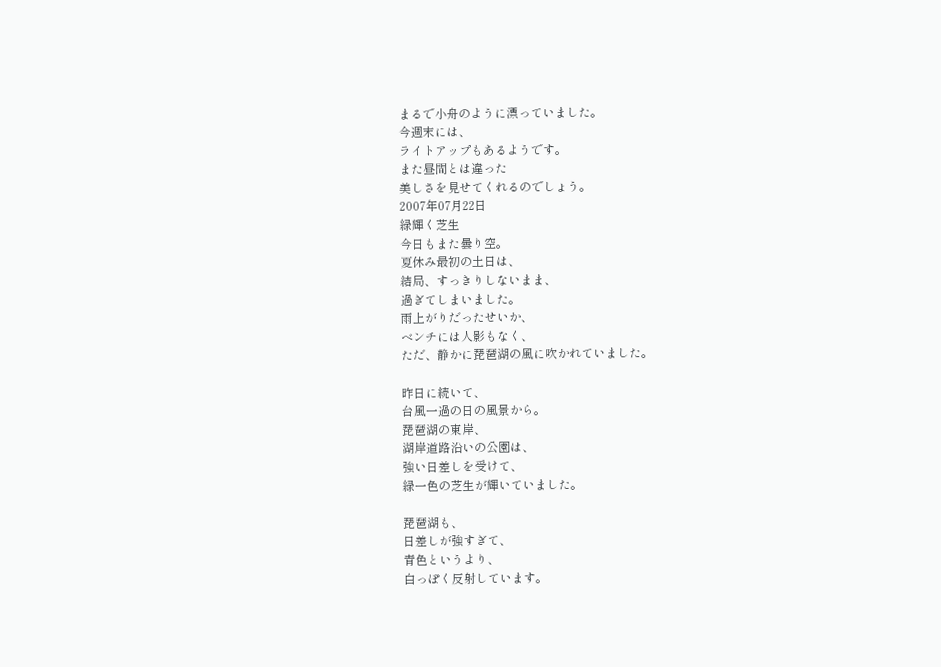まるで小舟のように漂っていました。
今週末には、
ライトアップもあるようです。
また昼間とは違った
美しさを見せてくれるのでしょう。
2007年07月22日
緑輝く芝生
今日もまた曇り空。
夏休み最初の土日は、
結局、すっきりしないまま、
過ぎてしまいました。
雨上がりだったせいか、
ベンチには人影もなく、
ただ、静かに琵琶湖の風に吹かれていました。

昨日に続いて、
台風一過の日の風景から。
琵琶湖の東岸、
湖岸道路沿いの公園は、
強い日差しを受けて、
緑一色の芝生が輝いていました。

琵琶湖も、
日差しが強すぎて、
青色というより、
白っぽく反射しています。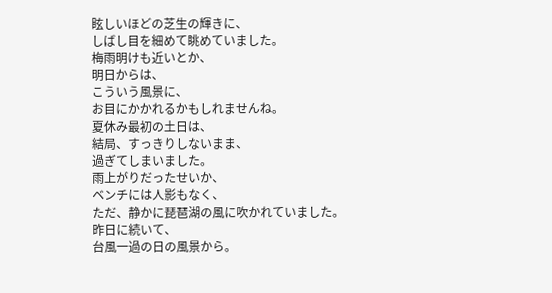眩しいほどの芝生の輝きに、
しばし目を細めて眺めていました。
梅雨明けも近いとか、
明日からは、
こういう風景に、
お目にかかれるかもしれませんね。
夏休み最初の土日は、
結局、すっきりしないまま、
過ぎてしまいました。
雨上がりだったせいか、
ベンチには人影もなく、
ただ、静かに琵琶湖の風に吹かれていました。
昨日に続いて、
台風一過の日の風景から。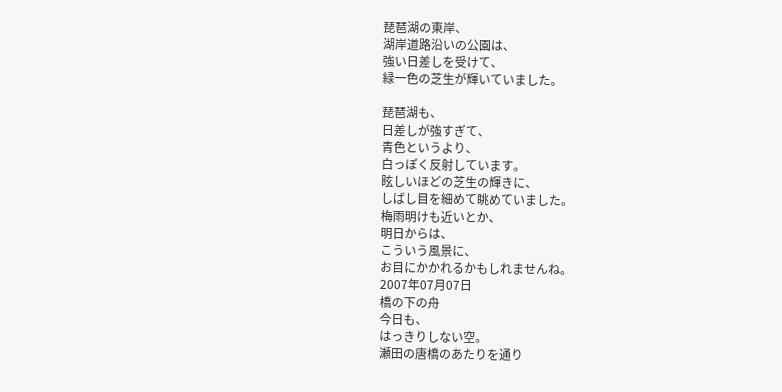琵琶湖の東岸、
湖岸道路沿いの公園は、
強い日差しを受けて、
緑一色の芝生が輝いていました。

琵琶湖も、
日差しが強すぎて、
青色というより、
白っぽく反射しています。
眩しいほどの芝生の輝きに、
しばし目を細めて眺めていました。
梅雨明けも近いとか、
明日からは、
こういう風景に、
お目にかかれるかもしれませんね。
2007年07月07日
橋の下の舟
今日も、
はっきりしない空。
瀬田の唐橋のあたりを通り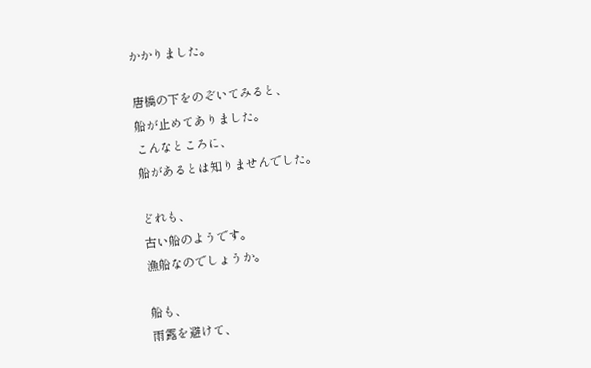かかりました。

唐橋の下をのぞいてみると、
船が止めてありました。
こんなところに、
船があるとは知りませんでした。

どれも、
古い船のようです。
漁船なのでしょうか。

船も、
雨露を避けて、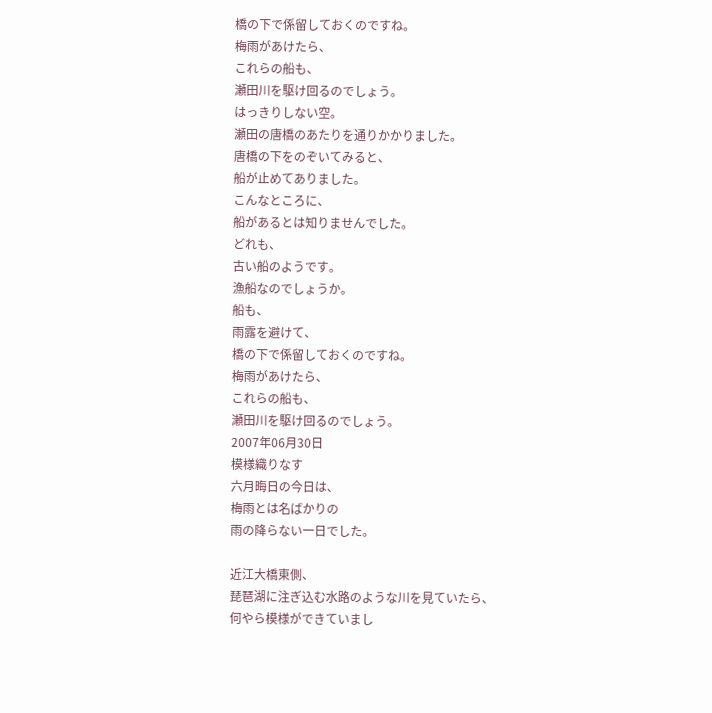橋の下で係留しておくのですね。
梅雨があけたら、
これらの船も、
瀬田川を駆け回るのでしょう。
はっきりしない空。
瀬田の唐橋のあたりを通りかかりました。
唐橋の下をのぞいてみると、
船が止めてありました。
こんなところに、
船があるとは知りませんでした。
どれも、
古い船のようです。
漁船なのでしょうか。
船も、
雨露を避けて、
橋の下で係留しておくのですね。
梅雨があけたら、
これらの船も、
瀬田川を駆け回るのでしょう。
2007年06月30日
模様織りなす
六月晦日の今日は、
梅雨とは名ばかりの
雨の降らない一日でした。

近江大橋東側、
琵琶湖に注ぎ込む水路のような川を見ていたら、
何やら模様ができていまし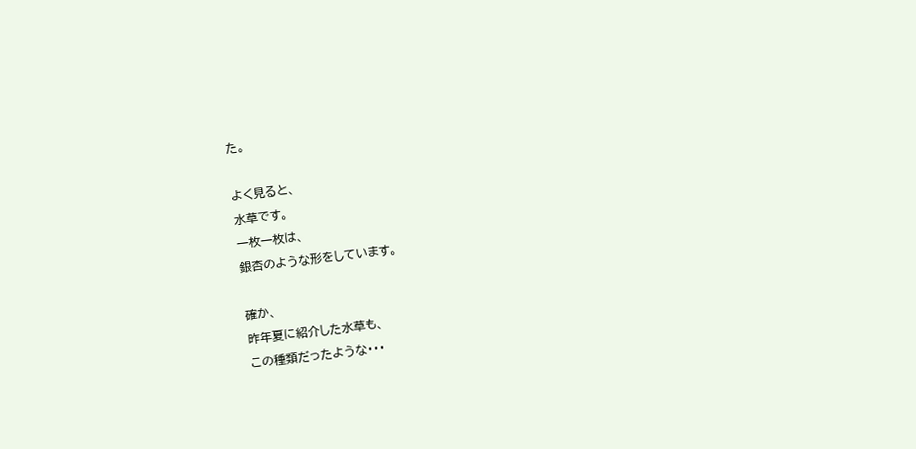た。

よく見ると、
水草です。
一枚一枚は、
銀杏のような形をしています。

確か、
昨年夏に紹介した水草も、
この種類だったような・・・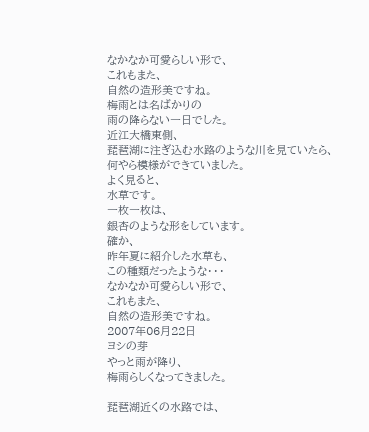なかなか可愛らしい形で、
これもまた、
自然の造形美ですね。
梅雨とは名ばかりの
雨の降らない一日でした。
近江大橋東側、
琵琶湖に注ぎ込む水路のような川を見ていたら、
何やら模様ができていました。
よく見ると、
水草です。
一枚一枚は、
銀杏のような形をしています。
確か、
昨年夏に紹介した水草も、
この種類だったような・・・
なかなか可愛らしい形で、
これもまた、
自然の造形美ですね。
2007年06月22日
ヨシの芽
やっと雨が降り、
梅雨らしくなってきました。

琵琶湖近くの水路では、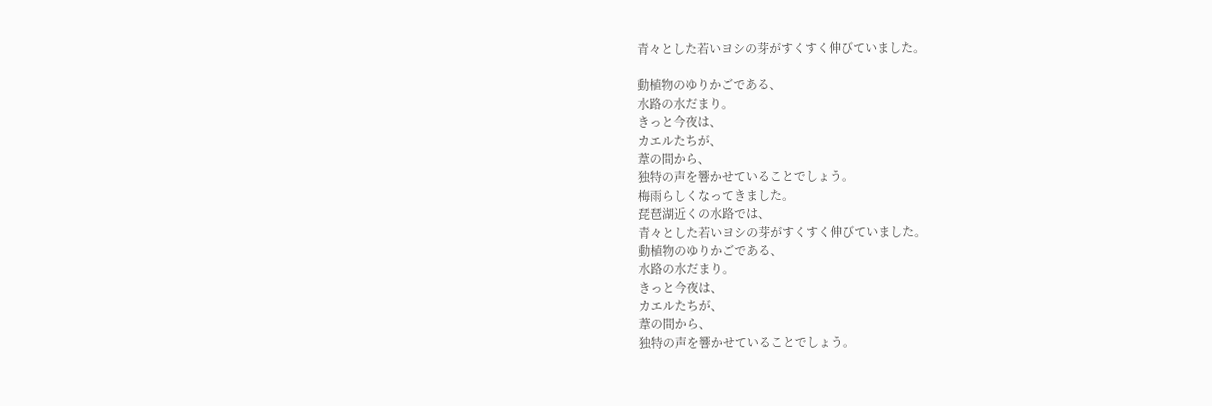青々とした若いヨシの芽がすくすく伸びていました。

動植物のゆりかごである、
水路の水だまり。
きっと今夜は、
カエルたちが、
葦の間から、
独特の声を響かせていることでしょう。
梅雨らしくなってきました。
琵琶湖近くの水路では、
青々とした若いヨシの芽がすくすく伸びていました。
動植物のゆりかごである、
水路の水だまり。
きっと今夜は、
カエルたちが、
葦の間から、
独特の声を響かせていることでしょう。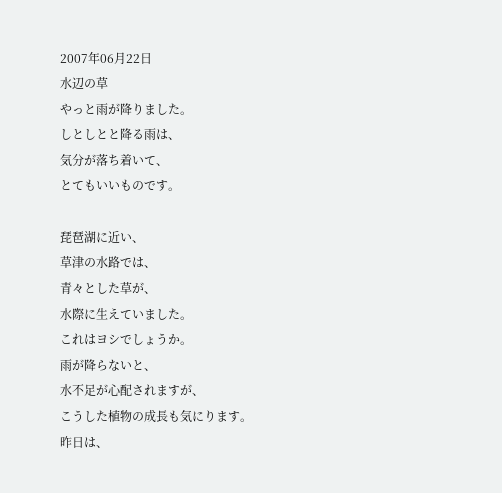2007年06月22日
水辺の草
やっと雨が降りました。
しとしとと降る雨は、
気分が落ち着いて、
とてもいいものです。

琵琶湖に近い、
草津の水路では、
青々とした草が、
水際に生えていました。
これはヨシでしょうか。
雨が降らないと、
水不足が心配されますが、
こうした植物の成長も気にります。
昨日は、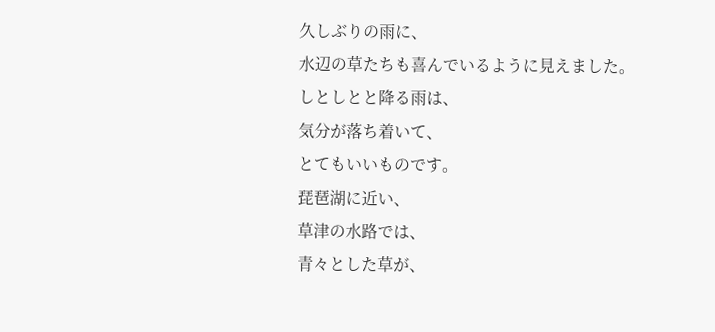久しぶりの雨に、
水辺の草たちも喜んでいるように見えました。
しとしとと降る雨は、
気分が落ち着いて、
とてもいいものです。
琵琶湖に近い、
草津の水路では、
青々とした草が、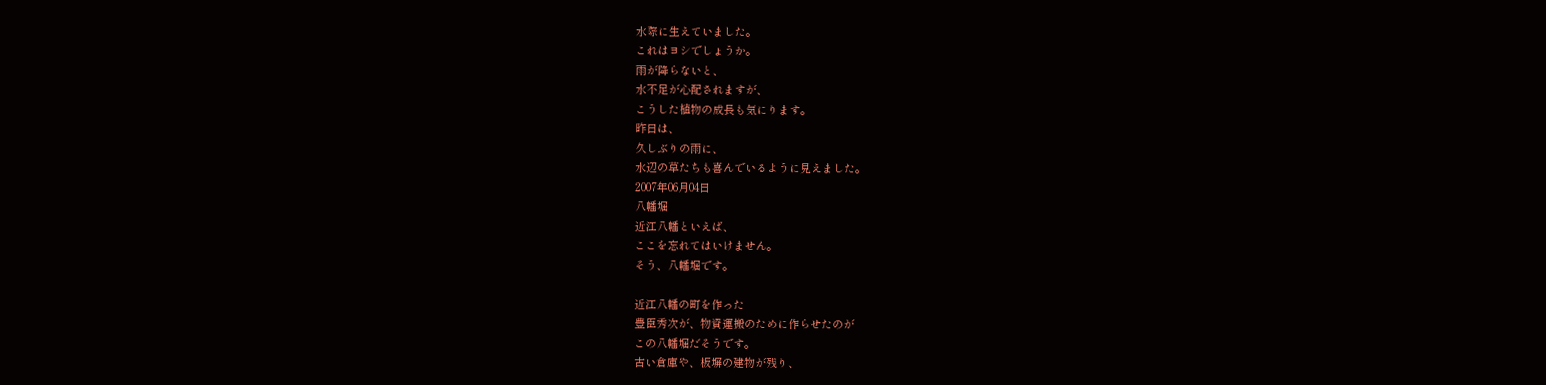水際に生えていました。
これはヨシでしょうか。
雨が降らないと、
水不足が心配されますが、
こうした植物の成長も気にります。
昨日は、
久しぶりの雨に、
水辺の草たちも喜んでいるように見えました。
2007年06月04日
八幡堀
近江八幡といえば、
ここを忘れてはいけません。
そう、八幡堀です。

近江八幡の町を作った
豊臣秀次が、物資運搬のために作らせたのが
この八幡堀だそうです。
古い倉庫や、板塀の建物が残り、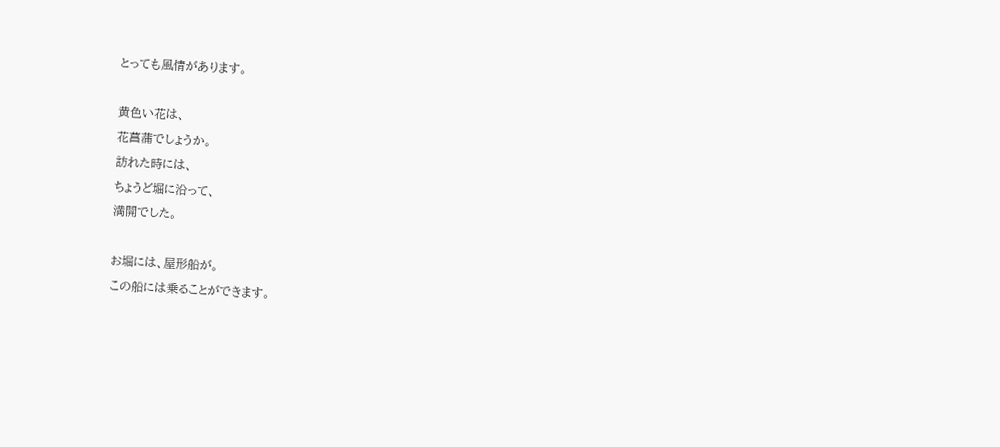とっても風情があります。

黄色い花は、
花菖蒲でしょうか。
訪れた時には、
ちょうど堀に沿って、
満開でした。

お堀には、屋形船が。
この船には乗ることができます。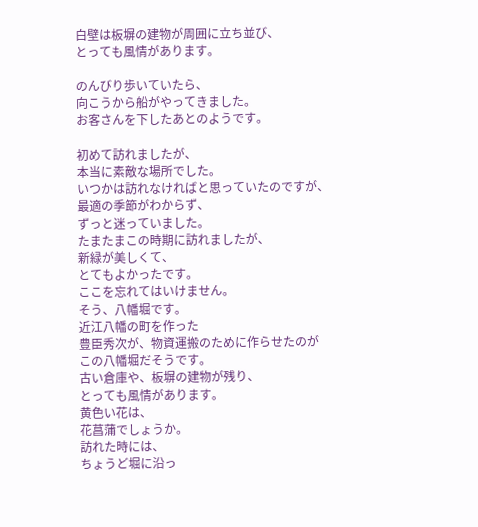白壁は板塀の建物が周囲に立ち並び、
とっても風情があります。

のんびり歩いていたら、
向こうから船がやってきました。
お客さんを下したあとのようです。

初めて訪れましたが、
本当に素敵な場所でした。
いつかは訪れなければと思っていたのですが、
最適の季節がわからず、
ずっと迷っていました。
たまたまこの時期に訪れましたが、
新緑が美しくて、
とてもよかったです。
ここを忘れてはいけません。
そう、八幡堀です。
近江八幡の町を作った
豊臣秀次が、物資運搬のために作らせたのが
この八幡堀だそうです。
古い倉庫や、板塀の建物が残り、
とっても風情があります。
黄色い花は、
花菖蒲でしょうか。
訪れた時には、
ちょうど堀に沿っ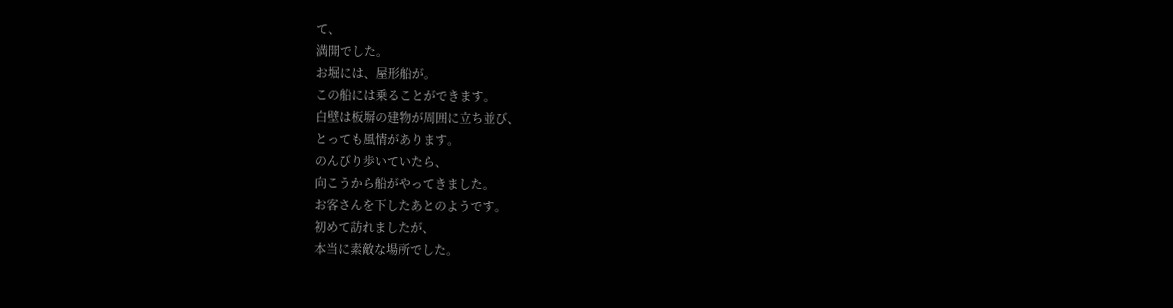て、
満開でした。
お堀には、屋形船が。
この船には乗ることができます。
白壁は板塀の建物が周囲に立ち並び、
とっても風情があります。
のんびり歩いていたら、
向こうから船がやってきました。
お客さんを下したあとのようです。
初めて訪れましたが、
本当に素敵な場所でした。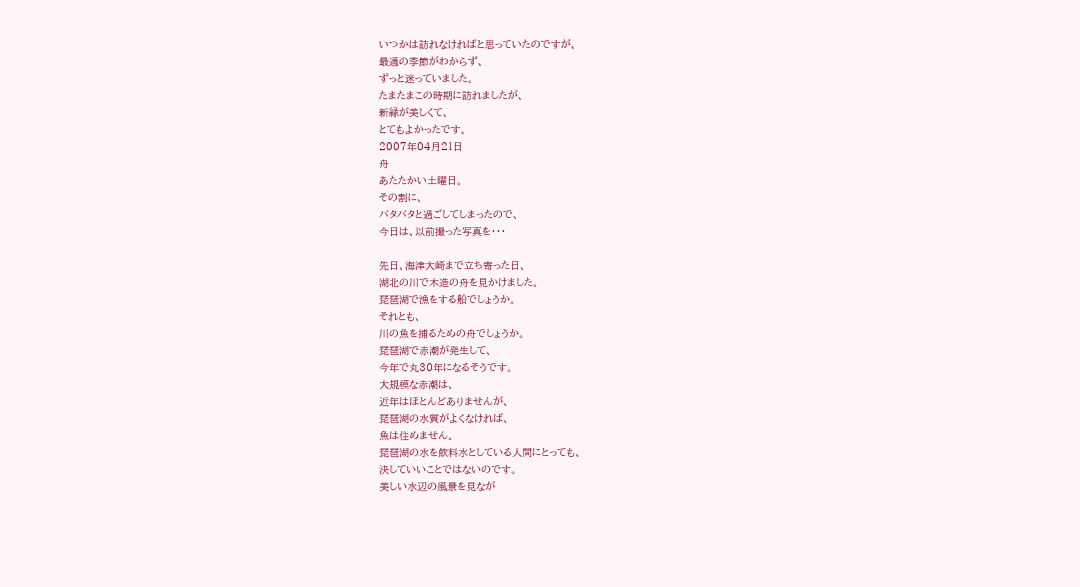いつかは訪れなければと思っていたのですが、
最適の季節がわからず、
ずっと迷っていました。
たまたまこの時期に訪れましたが、
新緑が美しくて、
とてもよかったです。
2007年04月21日
舟
あたたかい土曜日。
その割に、
バタバタと過ごしてしまったので、
今日は、以前撮った写真を・・・

先日、海津大崎まで立ち寄った日、
湖北の川で木造の舟を見かけました。
琵琶湖で漁をする船でしょうか。
それとも、
川の魚を捕るための舟でしょうか。
琵琶湖で赤潮が発生して、
今年で丸30年になるそうです。
大規模な赤潮は、
近年はほとんどありませんが、
琵琶湖の水質がよくなければ、
魚は住めません。
琵琶湖の水を飲料水としている人間にとっても、
決していいことではないのです。
美しい水辺の風景を見なが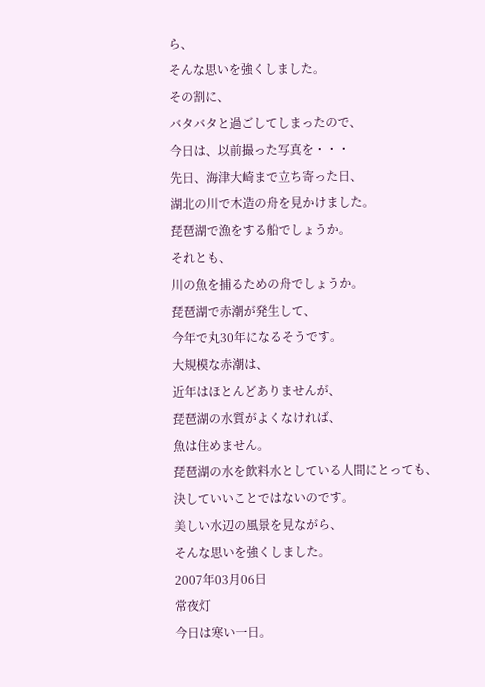ら、
そんな思いを強くしました。
その割に、
バタバタと過ごしてしまったので、
今日は、以前撮った写真を・・・
先日、海津大崎まで立ち寄った日、
湖北の川で木造の舟を見かけました。
琵琶湖で漁をする船でしょうか。
それとも、
川の魚を捕るための舟でしょうか。
琵琶湖で赤潮が発生して、
今年で丸30年になるそうです。
大規模な赤潮は、
近年はほとんどありませんが、
琵琶湖の水質がよくなければ、
魚は住めません。
琵琶湖の水を飲料水としている人間にとっても、
決していいことではないのです。
美しい水辺の風景を見ながら、
そんな思いを強くしました。
2007年03月06日
常夜灯
今日は寒い一日。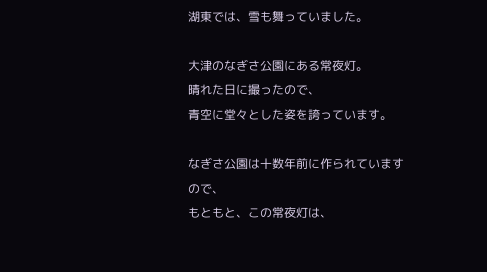湖東では、雪も舞っていました。

大津のなぎさ公園にある常夜灯。
晴れた日に撮ったので、
青空に堂々とした姿を誇っています。

なぎさ公園は十数年前に作られていますので、
もともと、この常夜灯は、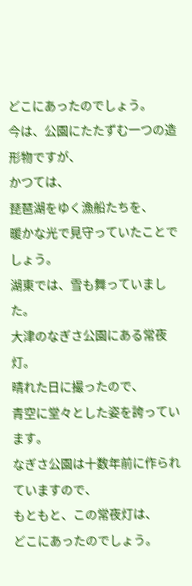どこにあったのでしょう。
今は、公園にたたずむ一つの造形物ですが、
かつては、
琵琶湖をゆく漁船たちを、
暖かな光で見守っていたことでしょう。
湖東では、雪も舞っていました。
大津のなぎさ公園にある常夜灯。
晴れた日に撮ったので、
青空に堂々とした姿を誇っています。
なぎさ公園は十数年前に作られていますので、
もともと、この常夜灯は、
どこにあったのでしょう。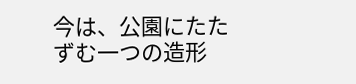今は、公園にたたずむ一つの造形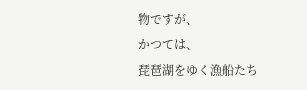物ですが、
かつては、
琵琶湖をゆく漁船たち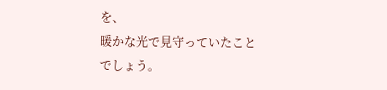を、
暖かな光で見守っていたことでしょう。